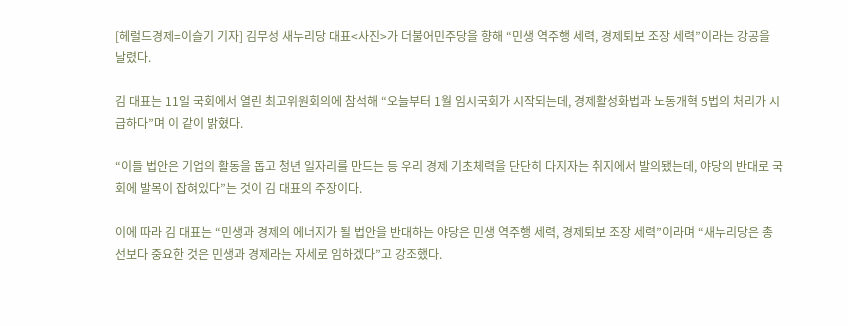[헤럴드경제=이슬기 기자] 김무성 새누리당 대표<사진>가 더불어민주당을 향해 “민생 역주행 세력, 경제퇴보 조장 세력”이라는 강공을 날렸다.

김 대표는 11일 국회에서 열린 최고위원회의에 참석해 “오늘부터 1월 임시국회가 시작되는데, 경제활성화법과 노동개혁 5법의 처리가 시급하다”며 이 같이 밝혔다.

“이들 법안은 기업의 활동을 돕고 청년 일자리를 만드는 등 우리 경제 기초체력을 단단히 다지자는 취지에서 발의됐는데, 야당의 반대로 국회에 발목이 잡혀있다”는 것이 김 대표의 주장이다.

이에 따라 김 대표는 “민생과 경제의 에너지가 될 법안을 반대하는 야당은 민생 역주행 세력, 경제퇴보 조장 세력”이라며 “새누리당은 총선보다 중요한 것은 민생과 경제라는 자세로 임하겠다”고 강조했다.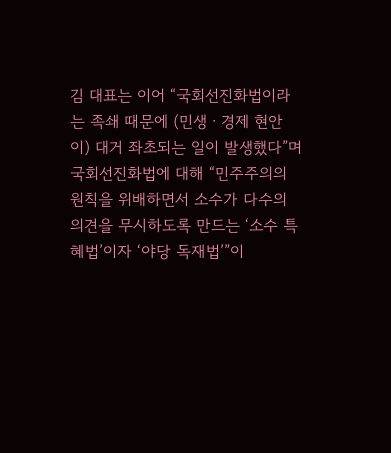김 대표는 이어 “국회선진화법이라는 족쇄 때문에 (민생ㆍ경제 현안이) 대거 좌초되는 일이 발생했다”며 국회선진화법에 대해 “민주주의의 원칙을 위배하면서 소수가 다수의 의견을 무시하도록 만드는 ‘소수 특혜법’이자 ‘야당 독재법’”이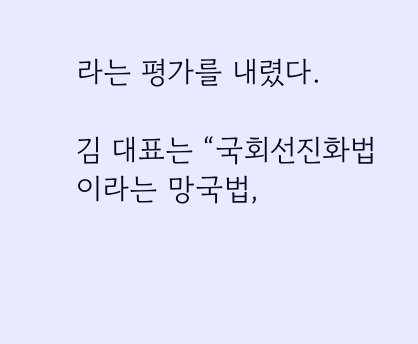라는 평가를 내렸다.

김 대표는 “국회선진화법이라는 망국법,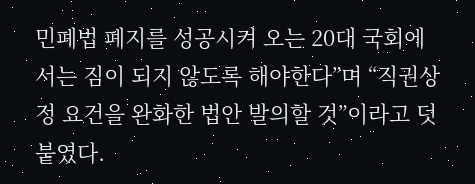민폐법 폐지를 성공시켜 오는 20대 국회에서는 짐이 되지 않도록 해야한다”며 “직권상정 요건을 완화한 법안 발의할 것”이라고 덧붙였다.